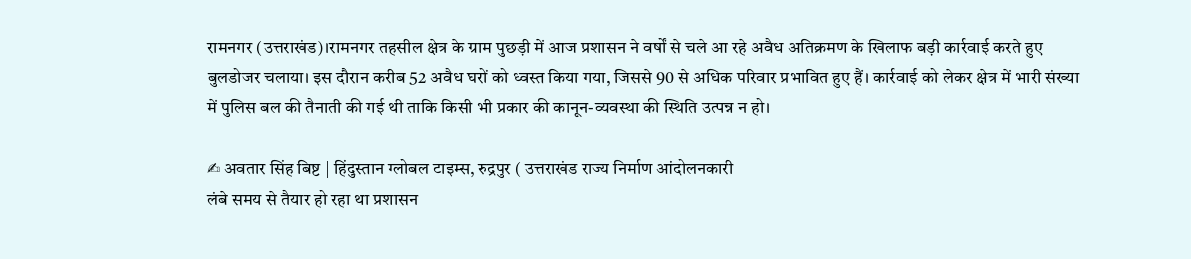रामनगर (उत्तराखंड)।रामनगर तहसील क्षेत्र के ग्राम पुछड़ी में आज प्रशासन ने वर्षों से चले आ रहे अवैध अतिक्रमण के खिलाफ बड़ी कार्रवाई करते हुए बुलडोजर चलाया। इस दौरान करीब 52 अवैध घरों को ध्वस्त किया गया, जिससे 90 से अधिक परिवार प्रभावित हुए हैं। कार्रवाई को लेकर क्षेत्र में भारी संख्या में पुलिस बल की तैनाती की गई थी ताकि किसी भी प्रकार की कानून-व्यवस्था की स्थिति उत्पन्न न हो।

✍ अवतार सिंह बिष्ट | हिंदुस्तान ग्लोबल टाइम्स, रुद्रपुर ( उत्तराखंड राज्य निर्माण आंदोलनकारी
लंबे समय से तैयार हो रहा था प्रशासन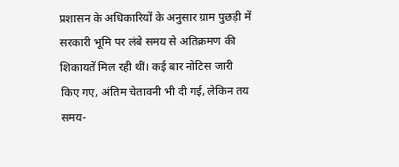प्रशासन के अधिकारियों के अनुसार ग्राम पुछड़ी में सरकारी भूमि पर लंबे समय से अतिक्रमण की शिकायतें मिल रही थीं। कई बार नोटिस जारी किए गए, अंतिम चेतावनी भी दी गई, लेकिन तय समय-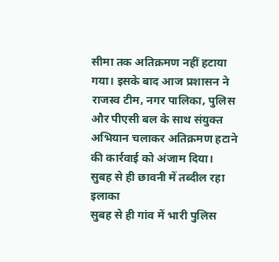सीमा तक अतिक्रमण नहीं हटाया गया। इसके बाद आज प्रशासन ने राजस्व टीम, नगर पालिका, पुलिस और पीएसी बल के साथ संयुक्त अभियान चलाकर अतिक्रमण हटाने की कार्रवाई को अंजाम दिया।
सुबह से ही छावनी में तब्दील रहा इलाका
सुबह से ही गांव में भारी पुलिस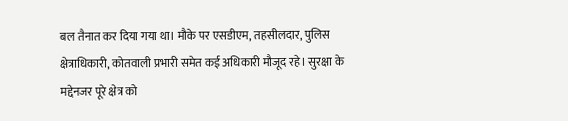बल तैनात कर दिया गया था। मौके पर एसडीएम, तहसीलदार, पुलिस क्षेत्राधिकारी, कोतवाली प्रभारी समेत कई अधिकारी मौजूद रहे। सुरक्षा के मद्देनजर पूरे क्षेत्र को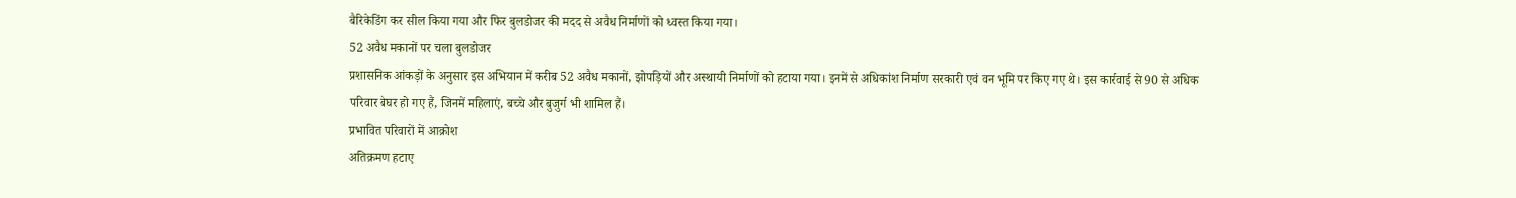बैरिकेडिंग कर सील किया गया और फिर बुलडोजर की मदद से अवैध निर्माणों को ध्वस्त किया गया।
52 अवैध मकानों पर चला बुलडोजर
प्रशासनिक आंकड़ों के अनुसार इस अभियान में करीब 52 अवैध मकानों, झोपड़ियों और अस्थायी निर्माणों को हटाया गया। इनमें से अधिकांश निर्माण सरकारी एवं वन भूमि पर किए गए थे। इस कार्रवाई से 90 से अधिक परिवार बेघर हो गए हैं, जिनमें महिलाएं, बच्चे और बुजुर्ग भी शामिल हैं।
प्रभावित परिवारों में आक्रोश
अतिक्रमण हटाए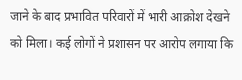जाने के बाद प्रभावित परिवारों में भारी आक्रोश देखने को मिला। कई लोगों ने प्रशासन पर आरोप लगाया कि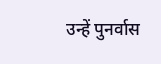उन्हें पुनर्वास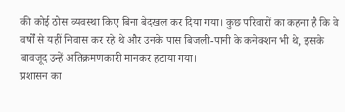की कोई ठोस व्यवस्था किए बिना बेदखल कर दिया गया। कुछ परिवारों का कहना है कि वे वर्षों से यहीं निवास कर रहे थे और उनके पास बिजली-पानी के कनेक्शन भी थे, इसके बावजूद उन्हें अतिक्रमणकारी मानकर हटाया गया।
प्रशासन का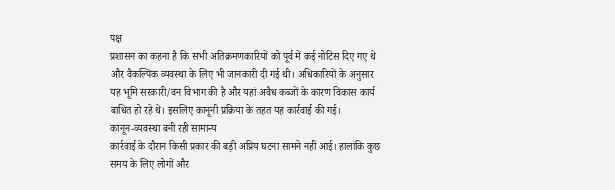पक्ष
प्रशासन का कहना है कि सभी अतिक्रमणकारियों को पूर्व में कई नोटिस दिए गए थे और वैकल्पिक व्यवस्था के लिए भी जानकारी दी गई थी। अधिकारियों के अनुसार यह भूमि सरकारी/वन विभाग की है और यहां अवैध कब्जों के कारण विकास कार्य बाधित हो रहे थे। इसलिए कानूनी प्रक्रिया के तहत यह कार्रवाई की गई।
कानून-व्यवस्था बनी रही सामान्य
कार्रवाई के दौरान किसी प्रकार की बड़ी अप्रिय घटना सामने नहीं आई। हालांकि कुछ समय के लिए लोगों और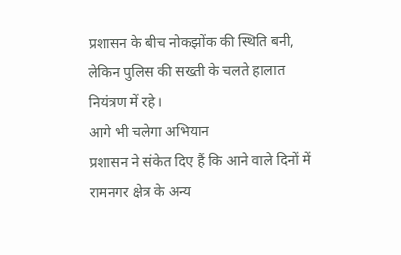प्रशासन के बीच नोकझोंक की स्थिति बनी, लेकिन पुलिस की सख्ती के चलते हालात नियंत्रण में रहे।
आगे भी चलेगा अभियान
प्रशासन ने संकेत दिए हैं कि आने वाले दिनों में रामनगर क्षेत्र के अन्य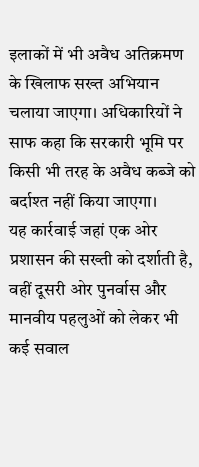इलाकों में भी अवैध अतिक्रमण के खिलाफ सख्त अभियान चलाया जाएगा। अधिकारियों ने साफ कहा कि सरकारी भूमि पर किसी भी तरह के अवैध कब्जे को बर्दाश्त नहीं किया जाएगा।
यह कार्रवाई जहां एक ओर प्रशासन की सख्ती को दर्शाती है, वहीं दूसरी ओर पुनर्वास और मानवीय पहलुओं को लेकर भी कई सवाल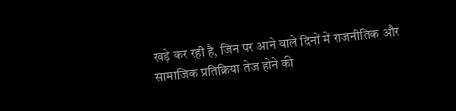खड़े कर रही है, जिन पर आने वाले दिनों में राजनीतिक और सामाजिक प्रतिक्रिया तेज होने की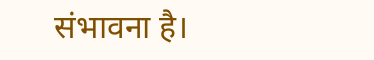संभावना है।